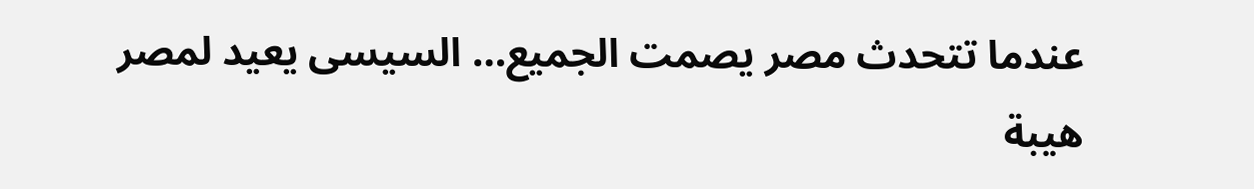عندما تتحدث مصر يصمت الجميع… السيسى يعيد لمصر هيبة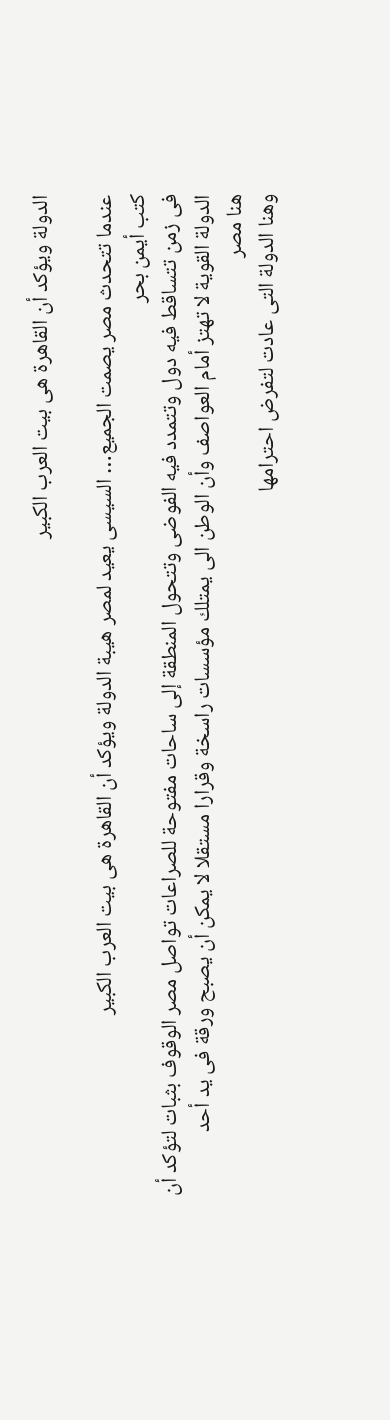الدولة ويؤكد أن القاهرة هى بيت العرب الكبير

عندما تتحدث مصر يصمت الجميع… السيسى يعيد لمصر هيبة الدولة ويؤكد أن القاهرة هى بيت العرب الكبير
كتب أيمن بحر
فى زمن تتساقط فيه دول وتتمدد فيه الفوضى وتتحول المنطقة إلى ساحات مفتوحة للصراعات تواصل مصر الوقوف بثبات لتؤكد أن الدولة القوية لا تهتز أمام العواصف وأن الوطن الى يمتلك مؤسسات راسخة وقرارا مستقلا لا يمكن أن يصبح ورقة فى يد أحد
هنا مصر
وهنا الدولة التى عادت لتفرض احترامها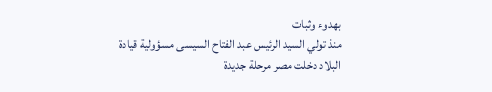بهدوء وثبات
منذ تولي السيد الرئيس عبد الفتاح السيسى مسؤولية قيادة البلاد دخلت مصر مرحلة جديدة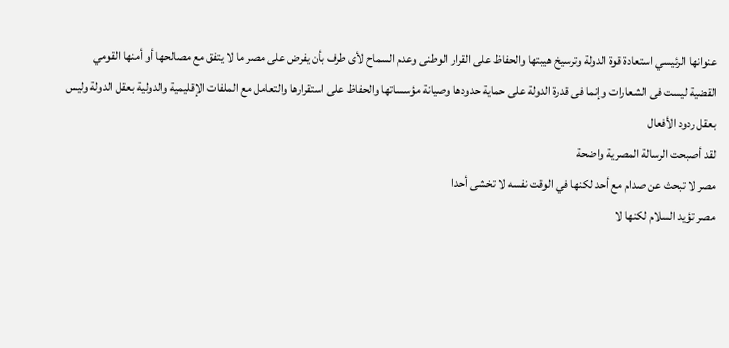عنوانها الرئيسي استعادة قوة الدولة وترسيخ هيبتها والحفاظ على القرار الوطنى وعدم السماح لأى طرف بأن يفرض على مصر ما لا يتفق مع مصالحها أو أمنها القومي
القضية ليست فى الشعارات وإنما فى قدرة الدولة على حماية حدودها وصيانة مؤسساتها والحفاظ على استقرارها والتعامل مع الملفات الإقليمية والدولية بعقل الدولة وليس بعقل ردود الأفعال
لقد أصبحت الرسالة المصرية واضحة
مصر لا تبحث عن صدام مع أحد لكنها في الوقت نفسه لا تخشى أحدا
مصر تؤيد السلام لكنها لا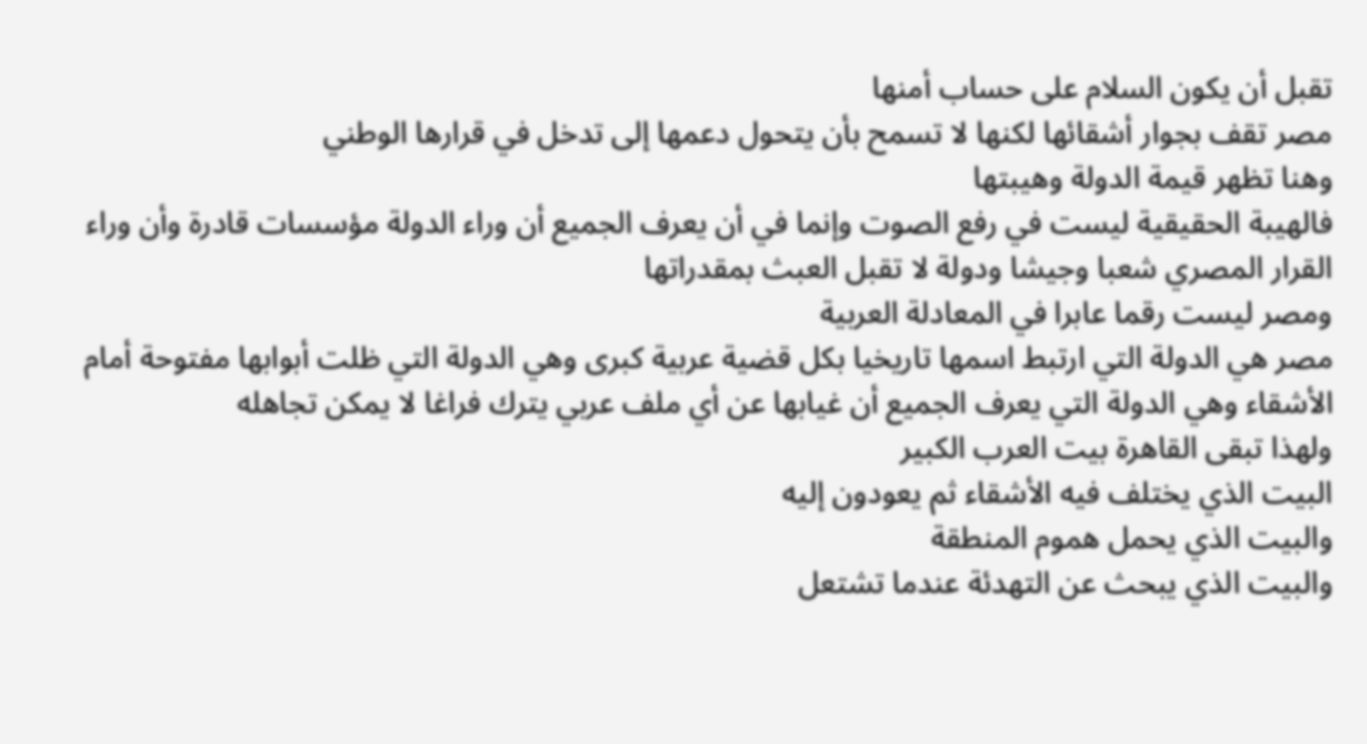تقبل أن يكون السلام على حساب أمنها
مصر تقف بجوار أشقائها لكنها لا تسمح بأن يتحول دعمها إلى تدخل في قرارها الوطني
وهنا تظهر قيمة الدولة وهيبتها
فالهيبة الحقيقية ليست في رفع الصوت وإنما في أن يعرف الجميع أن وراء الدولة مؤسسات قادرة وأن وراء القرار المصري شعبا وجيشا ودولة لا تقبل العبث بمقدراتها
ومصر ليست رقما عابرا في المعادلة العربية
مصر هي الدولة التي ارتبط اسمها تاريخيا بكل قضية عربية كبرى وهي الدولة التي ظلت أبوابها مفتوحة أمام الأشقاء وهي الدولة التي يعرف الجميع أن غيابها عن أي ملف عربي يترك فراغا لا يمكن تجاهله
ولهذا تبقى القاهرة بيت العرب الكبير
البيت الذي يختلف فيه الأشقاء ثم يعودون إليه
والبيت الذي يحمل هموم المنطقة
والبيت الذي يبحث عن التهدئة عندما تشتعل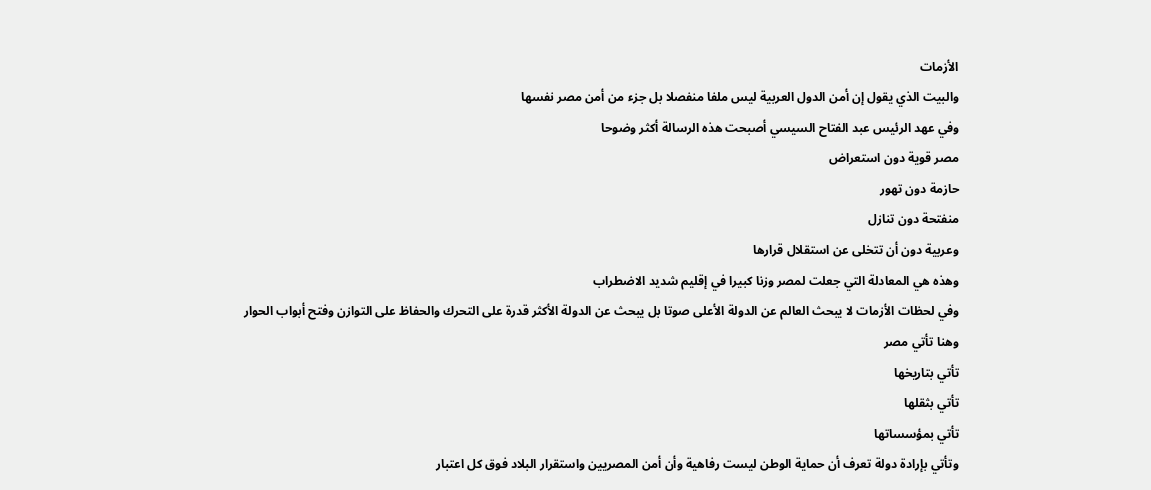الأزمات
والبيت الذي يقول إن أمن الدول العربية ليس ملفا منفصلا بل جزء من أمن مصر نفسها
وفي عهد الرئيس عبد الفتاح السيسي أصبحت هذه الرسالة أكثر وضوحا
مصر قوية دون استعراض
حازمة دون تهور
منفتحة دون تنازل
وعربية دون أن تتخلى عن استقلال قرارها
وهذه هي المعادلة التي جعلت لمصر وزنا كبيرا في إقليم شديد الاضطراب
وفي لحظات الأزمات لا يبحث العالم عن الدولة الأعلى صوتا بل يبحث عن الدولة الأكثر قدرة على التحرك والحفاظ على التوازن وفتح أبواب الحوار
وهنا تأتي مصر
تأتي بتاريخها
تأتي بثقلها
تأتي بمؤسساتها
وتأتي بإرادة دولة تعرف أن حماية الوطن ليست رفاهية وأن أمن المصريين واستقرار البلاد فوق كل اعتبار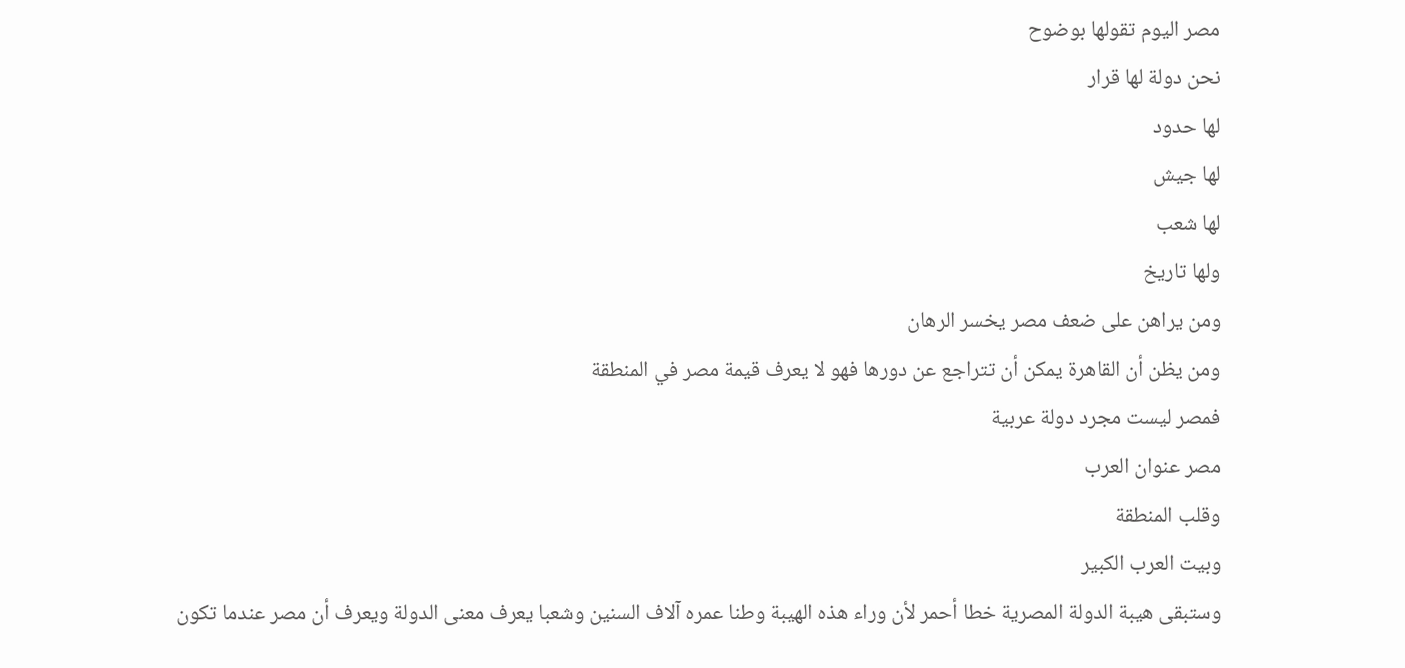مصر اليوم تقولها بوضوح
نحن دولة لها قرار
لها حدود
لها جيش
لها شعب
ولها تاريخ
ومن يراهن على ضعف مصر يخسر الرهان
ومن يظن أن القاهرة يمكن أن تتراجع عن دورها فهو لا يعرف قيمة مصر في المنطقة
فمصر ليست مجرد دولة عربية
مصر عنوان العرب
وقلب المنطقة
وبيت العرب الكبير
وستبقى هيبة الدولة المصرية خطا أحمر لأن وراء هذه الهيبة وطنا عمره آلاف السنين وشعبا يعرف معنى الدولة ويعرف أن مصر عندما تكون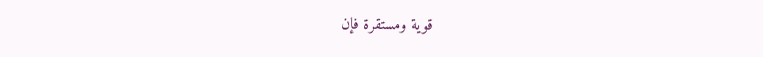قوية ومستقرة فإن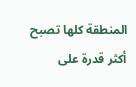المنطقة كلها تصبح أكثر قدرة على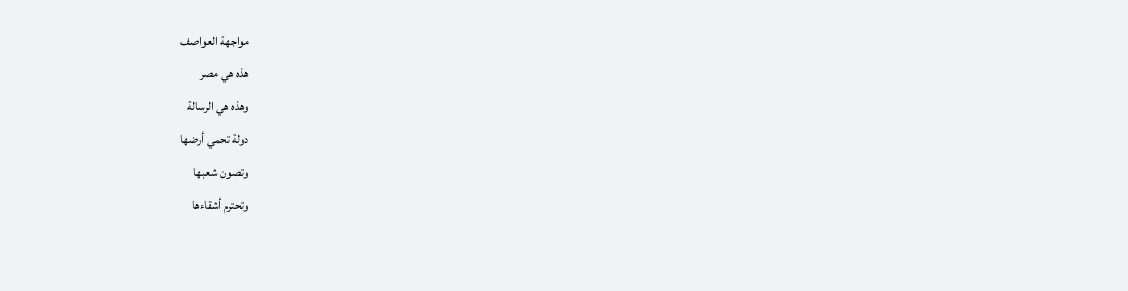مواجهة العواصف
هذه هي مصر
وهذه هي الرسالة
دولة تحمي أرضها
وتصون شعبها
وتحترم أشقاءها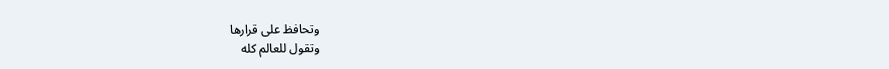وتحافظ على قرارها
وتقول للعالم كله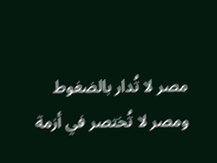مصر لا تُدار بالضغوط
ومصر لا تُختصر في أزمة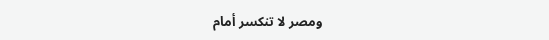ومصر لا تنكسر أمام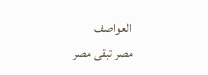العواصف
مصر تبقى مصر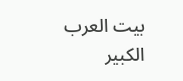بيت العرب الكبير